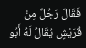فَقَالَ رَجُلٌ مِنْ قُرَيْشٍ يُقَالُ لَهُ أَبُو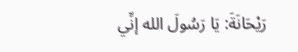رَيْحَانَةَ: يَا رَسُولَ الله إنِّي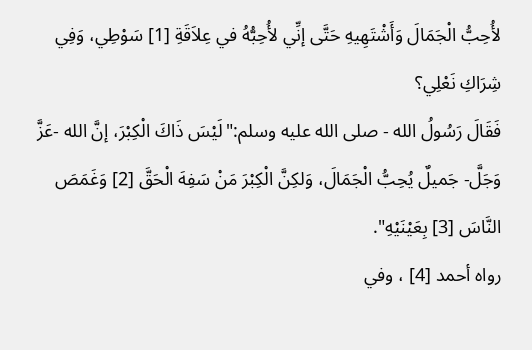لأُحِبُّ الْجَمَالَ وَأَشْتَهِيهِ حَتَّى إنِّي لأُحِبُّهُ في عِلاَقَةِ [1] سَوْطِي، وَفِي شِرَاكِ نَعْلِي؟
فَقَالَ رَسُولُ الله - صلى الله عليه وسلم:"لَيْسَ ذَاكَ الْكِبْرَ، إنَّ الله -عَزَّ وَجَلَّ- جَميلٌ يُحِبُّ الْجَمَالَ، وَلكِنَّ الْكِبْرَ مَنْ سَفِهَ الْحَقَّ [2] وَغَمَصَ النَّاسَ [3] بِعَيْنَيْهِ".
رواه أحمد [4] ، وفي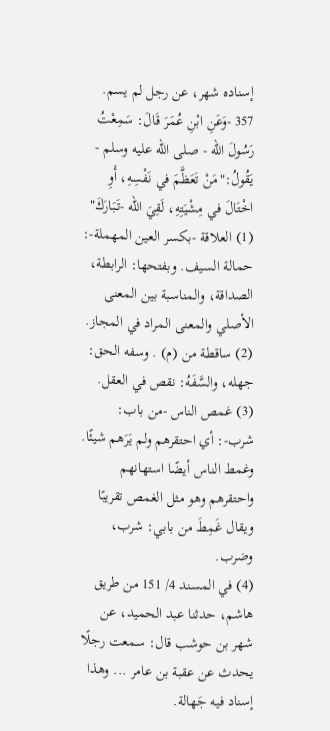إسناده شهر، عن رجل لم يسم.
357 -وَعَنِ ابْنِ عُمَرَ قَالَ: سَمِعْتُ رَسُولَ الله - صلى الله عليه وسلم - يَقُولُ:"مَنْ تَعَظَّمَ في نَفْسِهِ، أَوِ اخْتَالَ في مِشْيَتِهِ، لَقِيَ الله -تَبَارَكَ"
(1) العلاقة -بكسر العين المهملة-: حمالة السيف. وبفتحها: الرابطة، الصداقة، والمناسبة بين المعنى الأصلي والمعنى المراد في المجاز.
(2) ساقطة من (م) . وسفه الحق: جهله، والسَّفَهُ: نقص في العقل.
(3) غمص الناس -من باب: شرب-: أي احتقرهم ولم يَرَهم شيئًا.
وغمط الناس أيضًا استهانهم واحتقرهم وهو مثل الغمص تقريبًا ويقال غَمِطَ من بابي: شرب، وضرب.
(4) في المسند 4/ 151 من طريق هاشم، حدثنا عبد الحميد، عن شهر بن حوشب قال: سمعت رجلًا يحدث عن عقبة بن عامر ... وهذا إسناد فيه جَهالة.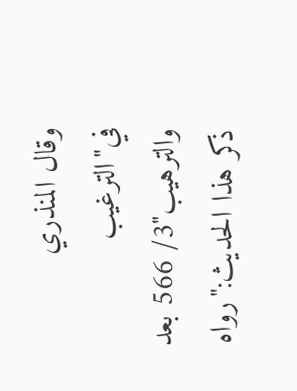وقال المنذري في"الترغيب والترهيب"3/ 566 بعد ذكر هذا الحديث:"رواه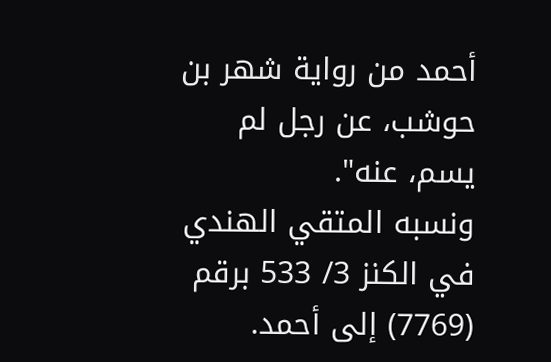أحمد من رواية شهر بن حوشب، عن رجل لم يسم، عنه".
ونسبه المتقي الهندي في الكنز 3/ 533 برقم (7769) إلى أحمد.